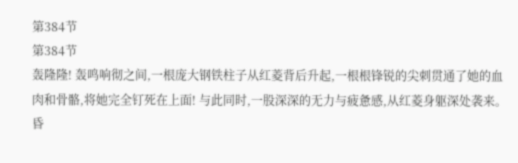第384节
第384节
轰隆隆! 轰鸣响彻之间,一根庞大钢铁柱子从红菱背后升起,一根根锋锐的尖刺贯通了她的血肉和骨骼,将她完全钉死在上面! 与此同时,一股深深的无力与疲惫感,从红菱身躯深处袭来。 昏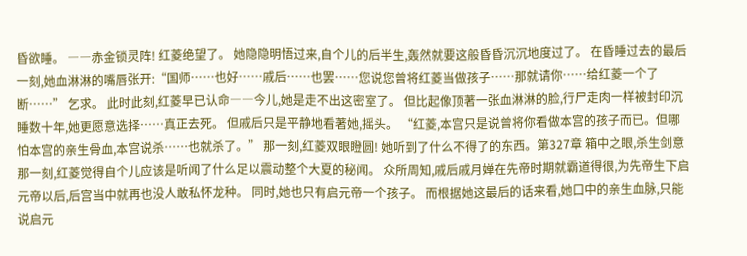昏欲睡。 ――赤金锁灵阵! 红菱绝望了。 她隐隐明悟过来,自个儿的后半生,轰然就要这般昏昏沉沉地度过了。 在昏睡过去的最后一刻,她血淋淋的嘴唇张开:“国师……也好……戚后……也罢……您说您曾将红菱当做孩子……那就请你……给红菱一个了断……” 乞求。 此时此刻,红菱早已认命――今儿,她是走不出这密室了。 但比起像顶著一张血淋淋的脸,行尸走肉一样被封印沉睡数十年,她更愿意选择……真正去死。 但戚后只是平静地看著她,摇头。 “红菱,本宫只是说曾将你看做本宫的孩子而已。但哪怕本宫的亲生骨血,本宫说杀……也就杀了。” 那一刻,红菱双眼瞪圆! 她听到了什么不得了的东西。第327章 箱中之眼,杀生剑意 那一刻,红菱觉得自个儿应该是听闻了什么足以震动整个大夏的秘闻。 众所周知,戚后戚月婵在先帝时期就霸道得很,为先帝生下启元帝以后,后宫当中就再也没人敢私怀龙种。 同时,她也只有启元帝一个孩子。 而根据她这最后的话来看,她口中的亲生血脉,只能说启元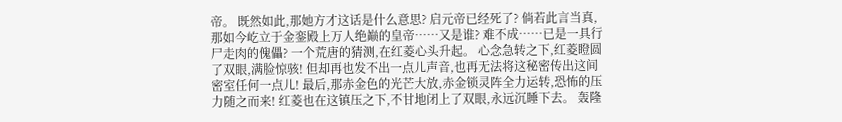帝。 既然如此,那她方才这话是什么意思? 启元帝已经死了? 倘若此言当真,那如今屹立于金銮殿上万人绝巅的皇帝……又是谁? 难不成……已是一具行尸走肉的傀儡? 一个荒唐的猜测,在红菱心头升起。 心念急转之下,红菱瞪圆了双眼,满脸惊骇! 但却再也发不出一点儿声音,也再无法将这秘密传出这间密室任何一点儿! 最后,那赤金色的光芒大放,赤金锁灵阵全力运转,恐怖的压力随之而来! 红菱也在这镇压之下,不甘地闭上了双眼,永远沉睡下去。 轰隆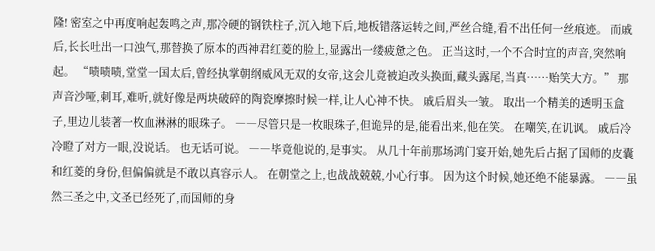隆! 密室之中再度响起轰鸣之声,那冷硬的钢铁柱子,沉入地下后,地板错落运转之间,严丝合缝,看不出任何一丝痕迹。 而戚后,长长吐出一口浊气,那替换了原本的西神君红菱的脸上,显露出一缕疲惫之色。 正当这时,一个不合时宜的声音,突然响起。 “啧啧啧,堂堂一国太后,曾经执掌朝纲威风无双的女帝,这会儿竟被迫改头换面,藏头露尾,当真……贻笑大方。” 那声音沙哑,刺耳,难听,就好像是两块破碎的陶瓷摩擦时候一样,让人心神不快。 戚后眉头一皱。 取出一个精美的透明玉盒子,里边儿装著一枚血淋淋的眼珠子。 ――尽管只是一枚眼珠子,但诡异的是,能看出来,他在笑。 在嘲笑,在讥讽。 戚后冷冷瞪了对方一眼,没说话。 也无话可说。 ――毕竟他说的,是事实。 从几十年前那场鸿门宴开始,她先后占据了国师的皮囊和红菱的身份,但偏偏就是不敢以真容示人。 在朝堂之上,也战战兢兢,小心行事。 因为这个时候,她还绝不能暴露。 ――虽然三圣之中,文圣已经死了,而国师的身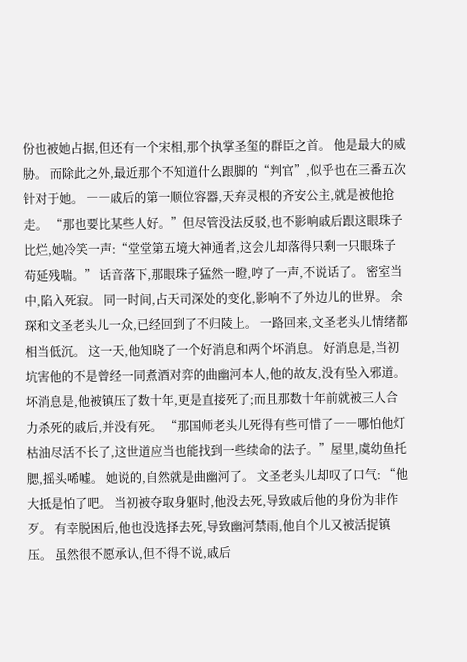份也被她占据,但还有一个宋相,那个执掌圣玺的群臣之首。 他是最大的威胁。 而除此之外,最近那个不知道什么跟脚的“判官”,似乎也在三番五次针对于她。 ――戚后的第一顺位容器,天弃灵根的齐安公主,就是被他抢走。 “那也要比某些人好。”但尽管没法反驳,也不影响戚后跟这眼珠子比烂,她冷笑一声:“堂堂第五境大神通者,这会儿却落得只剩一只眼珠子苟延残喘。” 话音落下,那眼珠子猛然一瞪,哼了一声,不说话了。 密室当中,陷入死寂。 同一时间,占天司深处的变化,影响不了外边儿的世界。 余琛和文圣老头儿一众,已经回到了不归陵上。 一路回来,文圣老头儿情绪都相当低沉。 这一天,他知晓了一个好消息和两个坏消息。 好消息是,当初坑害他的不是曾经一同煮酒对弈的曲幽河本人,他的故友,没有坠入邪道。 坏消息是,他被镇压了数十年,更是直接死了;而且那数十年前就被三人合力杀死的戚后,并没有死。 “那国师老头儿死得有些可惜了――哪怕他灯枯油尽活不长了,这世道应当也能找到一些续命的法子。”屋里,虞幼鱼托腮,摇头唏嘘。 她说的,自然就是曲幽河了。 文圣老头儿却叹了口气: “他大抵是怕了吧。 当初被夺取身躯时,他没去死,导致戚后他的身份为非作歹。 有幸脱困后,他也没选择去死,导致幽河禁雨,他自个儿又被活捉镇压。 虽然很不愿承认,但不得不说,戚后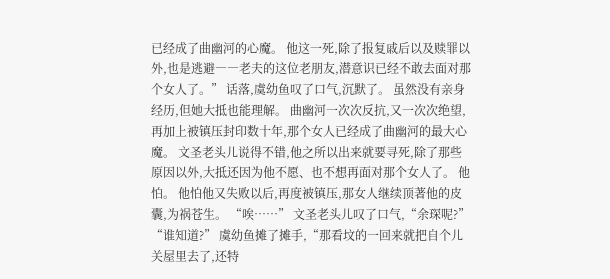已经成了曲幽河的心魔。 他这一死,除了报复戚后以及赎罪以外,也是逃避――老夫的这位老朋友,潜意识已经不敢去面对那个女人了。” 话落,虞幼鱼叹了口气,沉默了。 虽然没有亲身经历,但她大抵也能理解。 曲幽河一次次反抗,又一次次绝望,再加上被镇压封印数十年,那个女人已经成了曲幽河的最大心魔。 文圣老头儿说得不错,他之所以出来就要寻死,除了那些原因以外,大抵还因为他不愿、也不想再面对那个女人了。 他怕。 他怕他又失败以后,再度被镇压,那女人继续顶著他的皮囊,为祸苍生。 “唉……” 文圣老头儿叹了口气,“余琛呢?” “谁知道?” 虞幼鱼摊了摊手,“那看坟的一回来就把自个儿关屋里去了,还特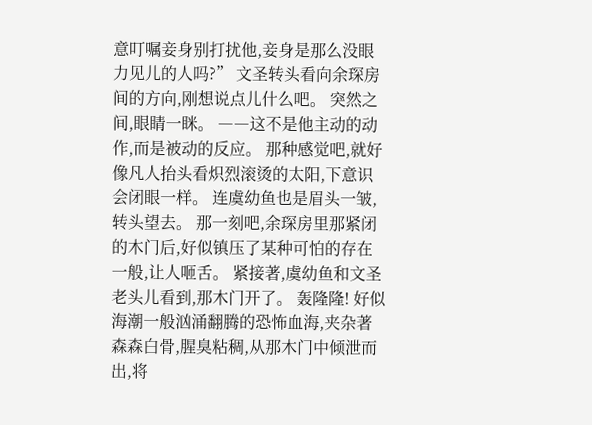意叮嘱妾身别打扰他,妾身是那么没眼力见儿的人吗?” 文圣转头看向余琛房间的方向,刚想说点儿什么吧。 突然之间,眼睛一眯。 ――这不是他主动的动作,而是被动的反应。 那种感觉吧,就好像凡人抬头看炽烈滚烫的太阳,下意识会闭眼一样。 连虞幼鱼也是眉头一皱,转头望去。 那一刻吧,余琛房里那紧闭的木门后,好似镇压了某种可怕的存在一般,让人咂舌。 紧接著,虞幼鱼和文圣老头儿看到,那木门开了。 轰隆隆! 好似海潮一般汹涌翻腾的恐怖血海,夹杂著森森白骨,腥臭粘稠,从那木门中倾泄而出,将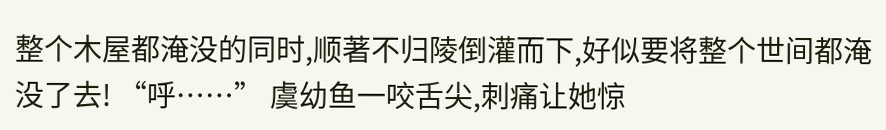整个木屋都淹没的同时,顺著不归陵倒灌而下,好似要将整个世间都淹没了去! “呼……” 虞幼鱼一咬舌尖,刺痛让她惊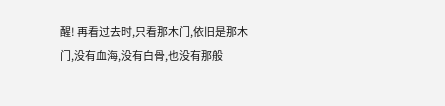醒! 再看过去时,只看那木门,依旧是那木门,没有血海,没有白骨,也没有那般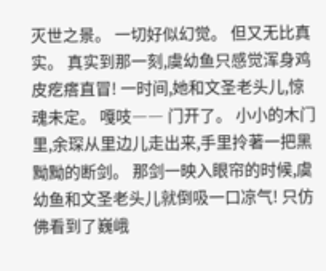灭世之景。 一切好似幻觉。 但又无比真实。 真实到那一刻,虞幼鱼只感觉浑身鸡皮疙瘩直冒! 一时间,她和文圣老头儿,惊魂未定。 嘎吱―― 门开了。 小小的木门里,余琛从里边儿走出来,手里拎著一把黑黝黝的断剑。 那剑一映入眼帘的时候,虞幼鱼和文圣老头儿就倒吸一口凉气! 只仿佛看到了巍峨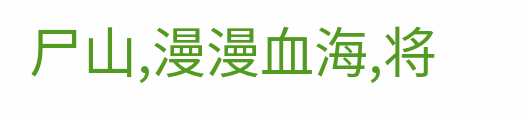尸山,漫漫血海,将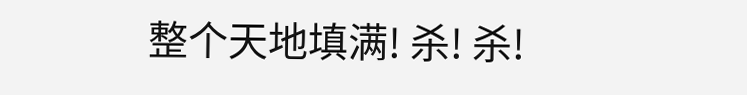整个天地填满! 杀! 杀!